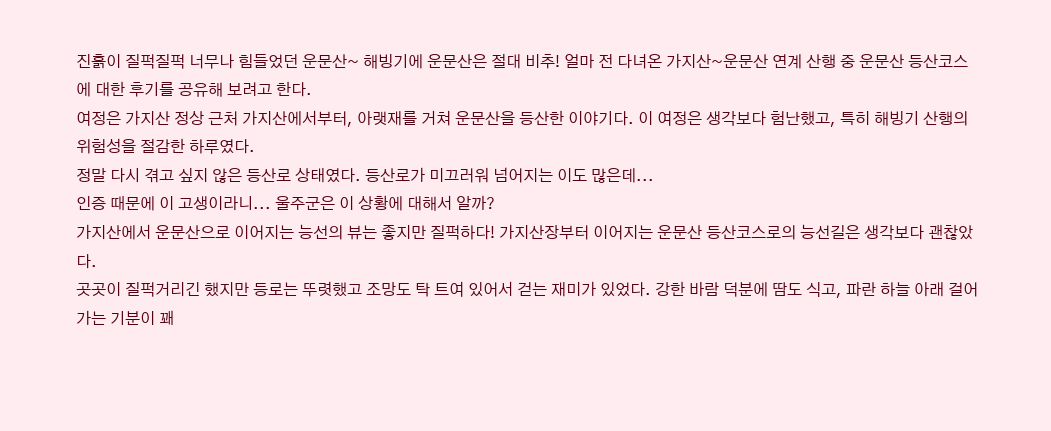진흙이 질퍽질퍽 너무나 힘들었던 운문산~ 해빙기에 운문산은 절대 비추! 얼마 전 다녀온 가지산~운문산 연계 산행 중 운문산 등산코스에 대한 후기를 공유해 보려고 한다.
여정은 가지산 정상 근처 가지산에서부터, 아랫재를 거쳐 운문산을 등산한 이야기다. 이 여정은 생각보다 험난했고, 특히 해빙기 산행의 위험성을 절감한 하루였다.
정말 다시 겪고 싶지 않은 등산로 상태였다. 등산로가 미끄러워 넘어지는 이도 많은데...
인증 때문에 이 고생이라니... 울주군은 이 상황에 대해서 알까?
가지산에서 운문산으로 이어지는 능선의 뷰는 좋지만 질퍽하다! 가지산장부터 이어지는 운문산 등산코스로의 능선길은 생각보다 괜찮았다.
곳곳이 질퍽거리긴 했지만 등로는 뚜렷했고 조망도 탁 트여 있어서 걷는 재미가 있었다. 강한 바람 덕분에 땀도 식고, 파란 하늘 아래 걸어가는 기분이 꽤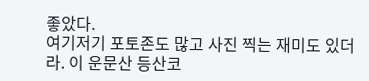좋았다.
여기저기 포토존도 많고 사진 찍는 재미도 있더라. 이 운문산 등산코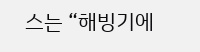스는 “해빙기에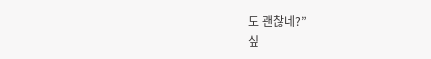도 괜찮네?”
싶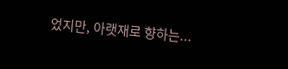었지만, 아랫재로 향하는...